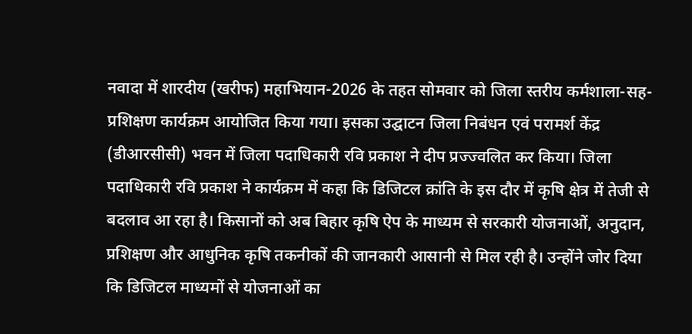नवादा में शारदीय (खरीफ) महाभियान-2026 के तहत सोमवार को जिला स्तरीय कर्मशाला-सह-प्रशिक्षण कार्यक्रम आयोजित किया गया। इसका उद्घाटन जिला निबंधन एवं परामर्श केंद्र (डीआरसीसी) भवन में जिला पदाधिकारी रवि प्रकाश ने दीप प्रज्ज्वलित कर किया। जिला पदाधिकारी रवि प्रकाश ने कार्यक्रम में कहा कि डिजिटल क्रांति के इस दौर में कृषि क्षेत्र में तेजी से बदलाव आ रहा है। किसानों को अब बिहार कृषि ऐप के माध्यम से सरकारी योजनाओं, अनुदान, प्रशिक्षण और आधुनिक कृषि तकनीकों की जानकारी आसानी से मिल रही है। उन्होंने जोर दिया कि डिजिटल माध्यमों से योजनाओं का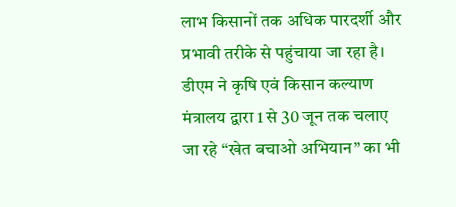लाभ किसानों तक अधिक पारदर्शी और प्रभावी तरीके से पहुंचाया जा रहा है। डीएम ने कृषि एवं किसान कल्याण मंत्रालय द्वारा 1 से 30 जून तक चलाए जा रहे “खेत बचाओ अभियान” का भी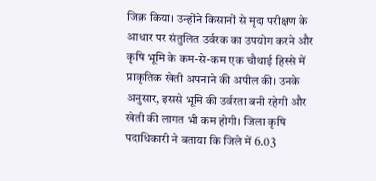जिक्र किया। उन्होंने किसानों से मृदा परीक्षण के आधार पर संतुलित उर्वरक का उपयोग करने और कृषि भूमि के कम-से-कम एक चौथाई हिस्से में प्राकृतिक खेती अपनाने की अपील की। उनके अनुसार, इससे भूमि की उर्वरता बनी रहेगी और खेती की लागत भी कम होगी। जिला कृषि पदाधिकारी ने बताया कि जिले में 6.03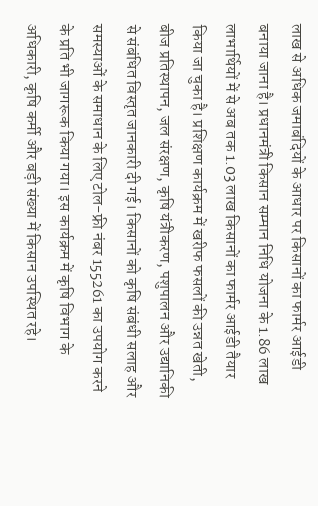लाख से अधिक जमाबंदियों के आधार पर किसानों का फार्मर आईडी बनाया जाना है। प्रधानमंत्री किसान सम्मान निधि योजना के 1.86 लाख लाभार्थियों में से अब तक 1.03 लाख किसानों का फार्मर आईडी तैयार किया जा चुका है। प्रशिक्षण कार्यक्रम में खरीफ फसलों की उन्नत खेती, बीज प्रतिस्थापन, जल संरक्षण, कृषि यंत्रीकरण, पशुपालन और उद्यानिकी से संबंधित विस्तृत जानकारी दी गई। किसानों को कृषि संबंधी सलाह और समस्याओं के समाधान के लिए टोल-फ्री नंबर 155261 का उपयोग करने के प्रति भी जागरूक किया गया। इस कार्यक्रम में कृषि विभाग के अधिकारी, कृषि कर्मी और बड़ी संख्या में किसान उपस्थित रहे।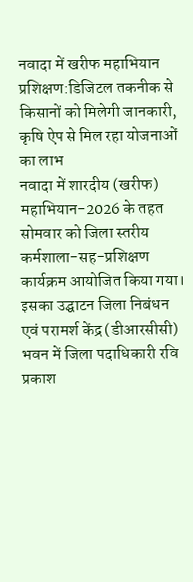नवादा में खरीफ महाभियान प्रशिक्षण:डिजिटल तकनीक से किसानों को मिलेगी जानकारी, कृषि ऐप से मिल रहा योजनाओं का लाभ
नवादा में शारदीय (खरीफ) महाभियान-2026 के तहत सोमवार को जिला स्तरीय कर्मशाला-सह-प्रशिक्षण कार्यक्रम आयोजित किया गया। इसका उद्घाटन जिला निबंधन एवं परामर्श केंद्र (डीआरसीसी) भवन में जिला पदाधिकारी रवि प्रकाश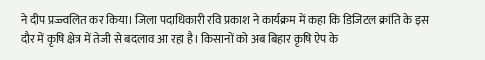ने दीप प्रज्ज्वलित कर किया। जिला पदाधिकारी रवि प्रकाश ने कार्यक्रम में कहा कि डिजिटल क्रांति के इस दौर में कृषि क्षेत्र में तेजी से बदलाव आ रहा है। किसानों को अब बिहार कृषि ऐप के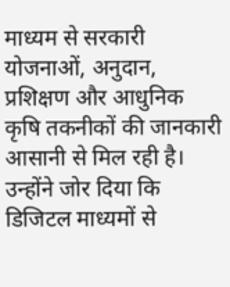माध्यम से सरकारी योजनाओं, अनुदान, प्रशिक्षण और आधुनिक कृषि तकनीकों की जानकारी आसानी से मिल रही है। उन्होंने जोर दिया कि डिजिटल माध्यमों से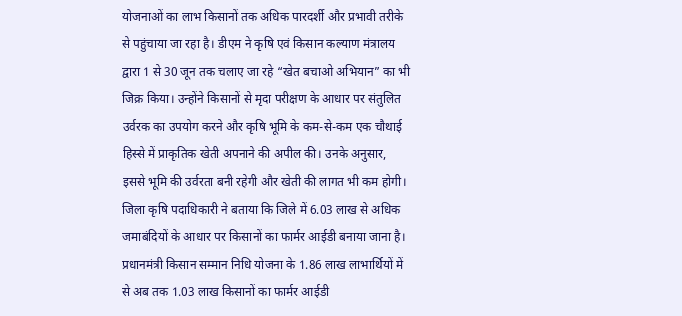योजनाओं का लाभ किसानों तक अधिक पारदर्शी और प्रभावी तरीके से पहुंचाया जा रहा है। डीएम ने कृषि एवं किसान कल्याण मंत्रालय द्वारा 1 से 30 जून तक चलाए जा रहे “खेत बचाओ अभियान” का भी जिक्र किया। उन्होंने किसानों से मृदा परीक्षण के आधार पर संतुलित उर्वरक का उपयोग करने और कृषि भूमि के कम-से-कम एक चौथाई हिस्से में प्राकृतिक खेती अपनाने की अपील की। उनके अनुसार, इससे भूमि की उर्वरता बनी रहेगी और खेती की लागत भी कम होगी। जिला कृषि पदाधिकारी ने बताया कि जिले में 6.03 लाख से अधिक जमाबंदियों के आधार पर किसानों का फार्मर आईडी बनाया जाना है। प्रधानमंत्री किसान सम्मान निधि योजना के 1.86 लाख लाभार्थियों में से अब तक 1.03 लाख किसानों का फार्मर आईडी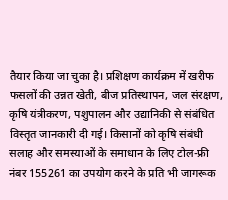तैयार किया जा चुका है। प्रशिक्षण कार्यक्रम में खरीफ फसलों की उन्नत खेती, बीज प्रतिस्थापन, जल संरक्षण, कृषि यंत्रीकरण, पशुपालन और उद्यानिकी से संबंधित विस्तृत जानकारी दी गई। किसानों को कृषि संबंधी सलाह और समस्याओं के समाधान के लिए टोल-फ्री नंबर 155261 का उपयोग करने के प्रति भी जागरूक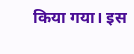किया गया। इस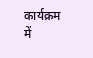कार्यक्रम में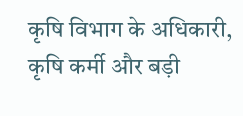कृषि विभाग के अधिकारी, कृषि कर्मी और बड़ी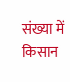संख्या में किसान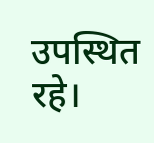उपस्थित रहे।